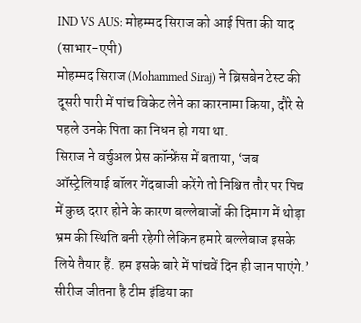IND VS AUS: मोहम्मद सिराज को आई पिता की याद (साभार-एपी)
मोहम्मद सिराज (Mohammed Siraj) ने ब्रिसबेन टेस्ट की दूसरी पारी में पांच विकेट लेने का कारनामा किया, दौरे से पहले उनके पिता का निधन हो गया था.
सिराज ने वर्चुअल प्रेस कॉन्फ्रेंस में बताया, ‘जब ऑस्ट्रेलियाई बॉलर गेंदबाजी करेंगे तो निश्चित तौर पर पिच में कुछ दरार होने के कारण बल्लेबाजों की दिमाग में थोड़ा भ्रम की स्थिति बनी रहेगी लेकिन हमारे बल्लेबाज इसके लिये तैयार हैं. हम इसके बारे में पांचवें दिन ही जान पाएंगे.’
सीरीज जीतना है टीम इंडिया का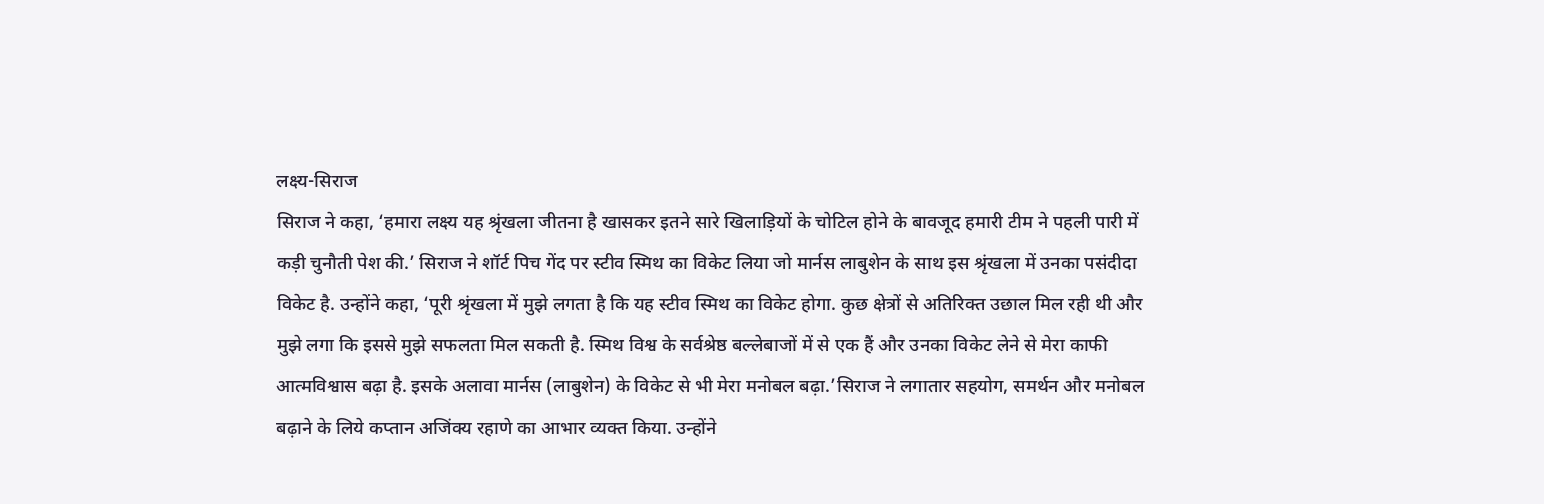लक्ष्य-सिराज
सिराज ने कहा, ‘हमारा लक्ष्य यह श्रृंखला जीतना है खासकर इतने सारे खिलाड़ियों के चोटिल होने के बावजूद हमारी टीम ने पहली पारी में कड़ी चुनौती पेश की.’ सिराज ने शॉर्ट पिच गेंद पर स्टीव स्मिथ का विकेट लिया जो मार्नस लाबुशेन के साथ इस श्रृंखला में उनका पसंदीदा विकेट है. उन्होंने कहा, ‘पूरी श्रृंखला में मुझे लगता है कि यह स्टीव स्मिथ का विकेट होगा. कुछ क्षेत्रों से अतिरिक्त उछाल मिल रही थी और मुझे लगा कि इससे मुझे सफलता मिल सकती है. स्मिथ विश्व के सर्वश्रेष्ठ बल्लेबाजों में से एक हैं और उनका विकेट लेने से मेरा काफी आत्मविश्वास बढ़ा है. इसके अलावा मार्नस (लाबुशेन) के विकेट से भी मेरा मनोबल बढ़ा.’सिराज ने लगातार सहयोग, समर्थन और मनोबल बढ़ाने के लिये कप्तान अजिंक्य रहाणे का आभार व्यक्त किया. उन्होंने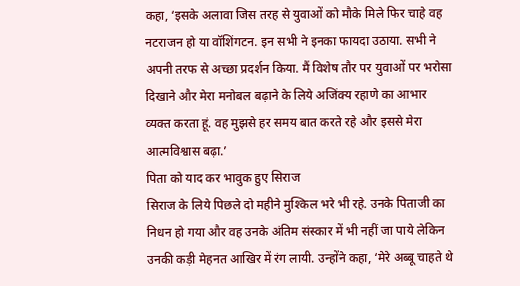कहा, ‘इसके अलावा जिस तरह से युवाओं को मौके मिले फिर चाहे वह नटराजन हो या वॉशिंगटन. इन सभी ने इनका फायदा उठाया. सभी ने अपनी तरफ से अच्छा प्रदर्शन किया. मैं विशेष तौर पर युवाओं पर भरोसा दिखाने और मेरा मनोबल बढ़ाने के लिये अजिंक्य रहाणे का आभार व्यक्त करता हूं. वह मुझसे हर समय बात करते रहे और इससे मेरा आत्मविश्वास बढ़ा.’
पिता को याद कर भावुक हुए सिराज
सिराज के लिये पिछले दो महीने मुश्किल भरे भी रहे. उनके पिताजी का निधन हो गया और वह उनके अंतिम संस्कार में भी नहीं जा पाये लेकिन उनकी कड़ी मेहनत आखिर में रंग लायी. उन्होंने कहा, ‘मेरे अब्बू चाहते थे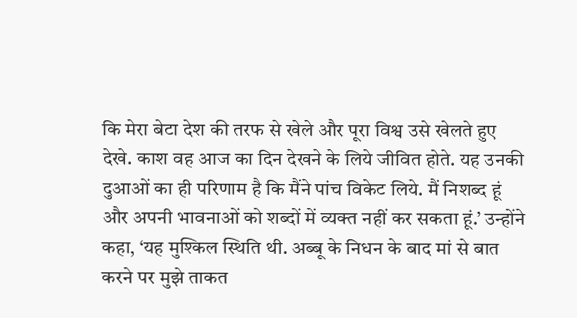कि मेरा बेटा देश की तरफ से खेले और पूरा विश्व उसे खेलते हुए देखे. काश वह आज का दिन देखने के लिये जीवित होते. यह उनकी दुआओं का ही परिणाम है कि मैंने पांच विकेट लिये. मैं निशब्द हूं और अपनी भावनाओं को शब्दों में व्यक्त नहीं कर सकता हूं.’ उन्होंने कहा, ‘यह मुश्किल स्थिति थी. अब्बू के निधन के बाद मां से बात करने पर मुझे ताकत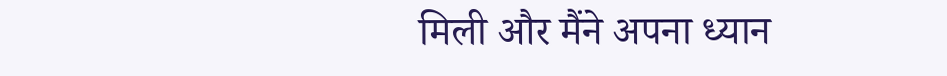मिली और मैंने अपना ध्यान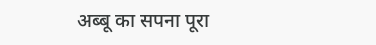अब्बू का सपना पूरा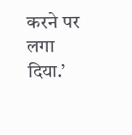करने पर लगा दिया.’